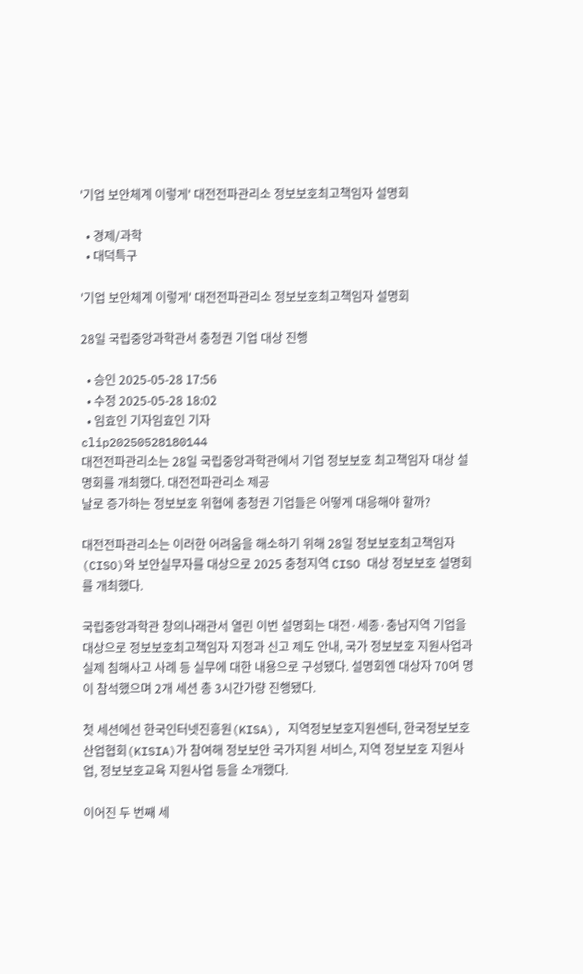'기업 보안체계 이렇게' 대전전파관리소 정보보호최고책임자 설명회

  • 경제/과학
  • 대덕특구

'기업 보안체계 이렇게' 대전전파관리소 정보보호최고책임자 설명회

28일 국립중앙과학관서 충청권 기업 대상 진행

  • 승인 2025-05-28 17:56
  • 수정 2025-05-28 18:02
  • 임효인 기자임효인 기자
clip20250528180144
대전전파관리소는 28일 국립중앙과학관에서 기업 정보보호 최고책임자 대상 설명회를 개최했다. 대전전파관리소 제공
날로 증가하는 정보보호 위협에 충청권 기업들은 어떻게 대응해야 할까?

대전전파관리소는 이러한 어려움을 해소하기 위해 28일 정보보호최고책임자(CISO)와 보안실무자를 대상으로 2025 충청지역 CISO 대상 정보보호 설명회를 개최했다.

국립중앙과학관 창의나래관서 열린 이번 설명회는 대전·세종·충남지역 기업을 대상으로 정보보호최고책임자 지정과 신고 제도 안내, 국가 정보보호 지원사업과 실제 침해사고 사례 등 실무에 대한 내용으로 구성됐다. 설명회엔 대상자 70여 명이 참석했으며 2개 세션 총 3시간가량 진행됐다.

첫 세션에선 한국인터넷진흥원(KISA), 지역정보보호지원센터, 한국정보보호산업협회(KISIA)가 참여해 정보보안 국가지원 서비스, 지역 정보보호 지원사업, 정보보호교육 지원사업 등을 소개했다.

이어진 두 번째 세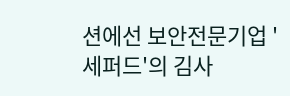션에선 보안전문기업 '세퍼드'의 김사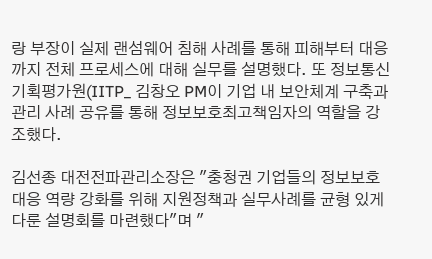랑 부장이 실제 랜섬웨어 침해 사례를 통해 피해부터 대응까지 전체 프로세스에 대해 실무를 설명했다. 또 정보통신기획평가원(IITP_ 김창오 PM이 기업 내 보안체계 구축과 관리 사례 공유를 통해 정보보호최고책임자의 역할을 강조했다.

김선종 대전전파관리소장은 "충청권 기업들의 정보보호 대응 역량 강화를 위해 지원정책과 실무사례를 균형 있게 다룬 설명회를 마련했다"며 "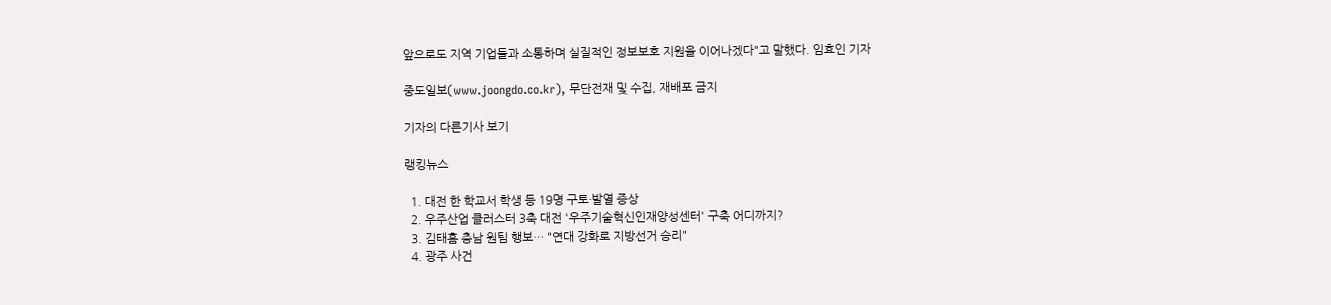앞으로도 지역 기업들과 소통하며 실질적인 정보보호 지원을 이어나겠다"고 말했다. 임효인 기자

중도일보(www.joongdo.co.kr), 무단전재 및 수집, 재배포 금지

기자의 다른기사 보기

랭킹뉴스

  1. 대전 한 학교서 학생 등 19명 구토·발열 증상
  2. 우주산업 클러스터 3축 대전 '우주기술혁신인재양성센터' 구축 어디까지?
  3. 김태흠 충남 원팀 행보… "연대 강화로 지방선거 승리"
  4. 광주 사건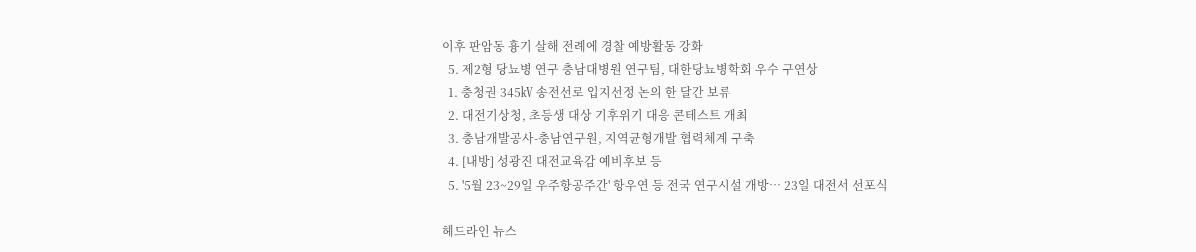이후 판암동 흉기 살해 전례에 경찰 예방활동 강화
  5. 제2형 당뇨병 연구 충남대병원 연구팀, 대한당뇨병학회 우수 구연상
  1. 충청권 345㎸ 송전선로 입지선정 논의 한 달간 보류
  2. 대전기상청, 초등생 대상 기후위기 대응 콘테스트 개최
  3. 충남개발공사-충남연구원, 지역균형개발 협력체계 구축
  4. [내방] 성광진 대전교육감 예비후보 등
  5. '5월 23~29일 우주항공주간' 항우연 등 전국 연구시설 개방… 23일 대전서 선포식

헤드라인 뉴스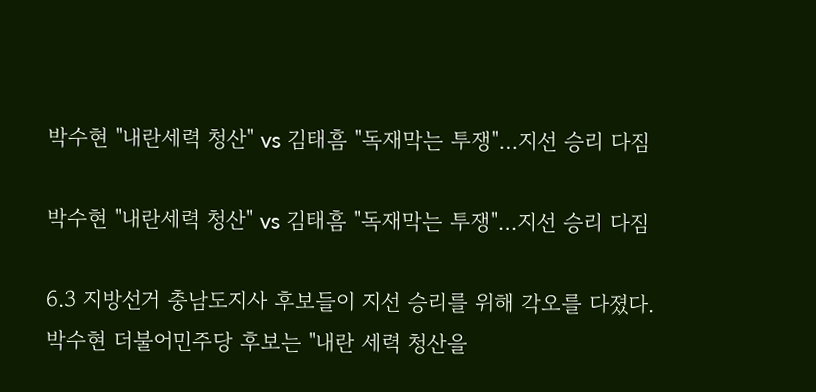박수현 "내란세력 청산" vs 김태흠 "독재막는 투쟁"…지선 승리 다짐

박수현 "내란세력 청산" vs 김태흠 "독재막는 투쟁"…지선 승리 다짐

6.3 지방선거 충남도지사 후보들이 지선 승리를 위해 각오를 다졌다. 박수현 더불어민주당 후보는 "내란 세력 청산을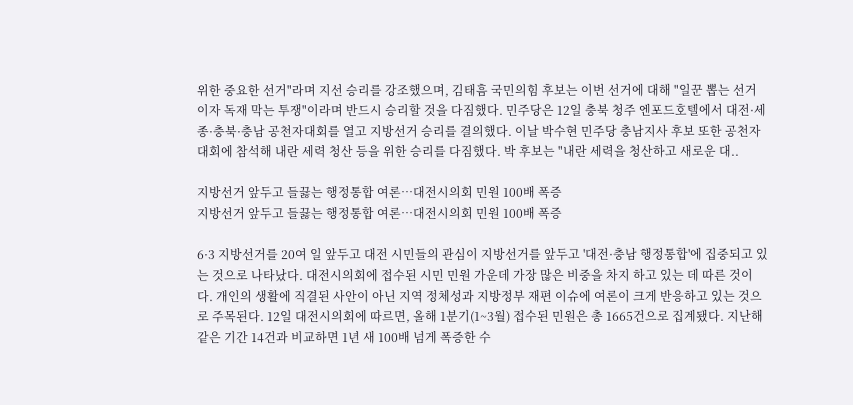위한 중요한 선거"라며 지선 승리를 강조했으며, 김태흠 국민의힘 후보는 이번 선거에 대해 "일꾼 뽑는 선거이자 독재 막는 투쟁"이라며 반드시 승리할 것을 다짐했다. 민주당은 12일 충북 청주 엔포드호텔에서 대전·세종·충북·충남 공천자대회를 열고 지방선거 승리를 결의했다. 이날 박수현 민주당 충남지사 후보 또한 공천자 대회에 참석해 내란 세력 청산 등을 위한 승리를 다짐했다. 박 후보는 "내란 세력을 청산하고 새로운 대..

지방선거 앞두고 들끓는 행정통합 여론…대전시의회 민원 100배 폭증
지방선거 앞두고 들끓는 행정통합 여론…대전시의회 민원 100배 폭증

6·3 지방선거를 20여 일 앞두고 대전 시민들의 관심이 지방선거를 앞두고 '대전·충남 행정통합'에 집중되고 있는 것으로 나타났다. 대전시의회에 접수된 시민 민원 가운데 가장 많은 비중을 차지 하고 있는 데 따른 것이다. 개인의 생활에 직결된 사안이 아닌 지역 정체성과 지방정부 재편 이슈에 여론이 크게 반응하고 있는 것으로 주목된다. 12일 대전시의회에 따르면, 올해 1분기(1~3월) 접수된 민원은 총 1665건으로 집계됐다. 지난해 같은 기간 14건과 비교하면 1년 새 100배 넘게 폭증한 수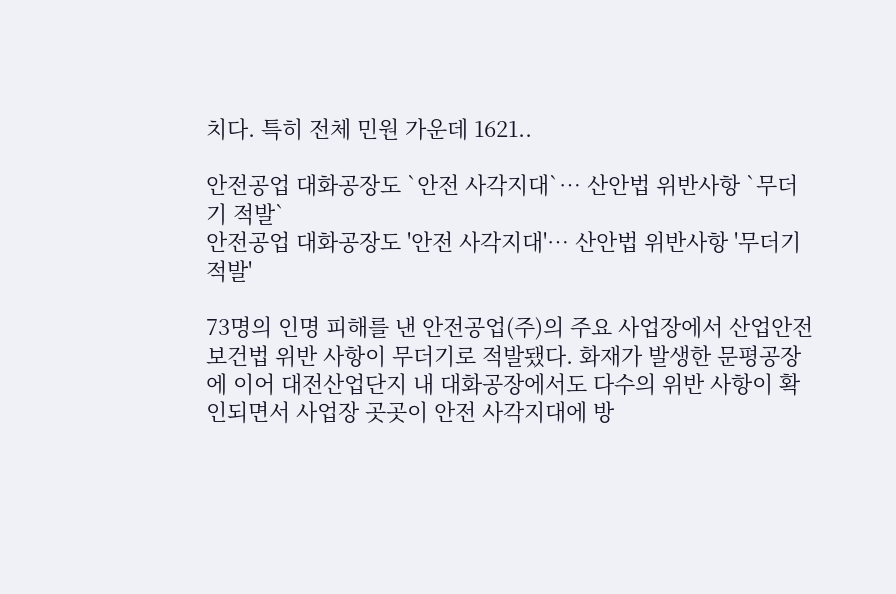치다. 특히 전체 민원 가운데 1621..

안전공업 대화공장도 `안전 사각지대`… 산안법 위반사항 `무더기 적발`
안전공업 대화공장도 '안전 사각지대'… 산안법 위반사항 '무더기 적발'

73명의 인명 피해를 낸 안전공업(주)의 주요 사업장에서 산업안전보건법 위반 사항이 무더기로 적발됐다. 화재가 발생한 문평공장에 이어 대전산업단지 내 대화공장에서도 다수의 위반 사항이 확인되면서 사업장 곳곳이 안전 사각지대에 방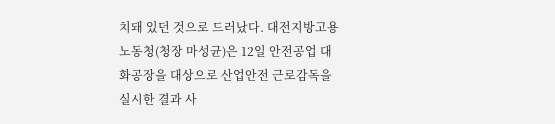치돼 있던 것으로 드러났다. 대전지방고용노동청(청장 마성균)은 12일 안전공업 대화공장을 대상으로 산업안전 근로감독을 실시한 결과 사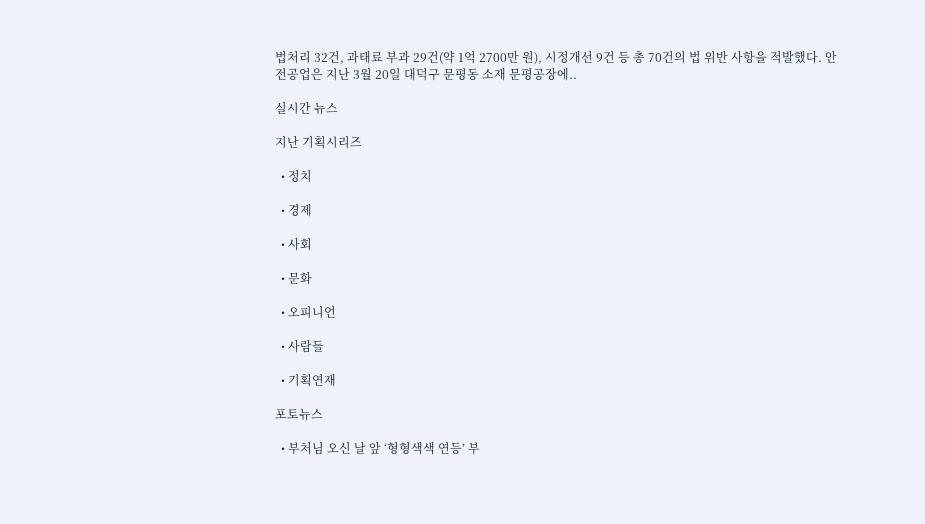법처리 32건, 과태료 부과 29건(약 1억 2700만 원), 시정개선 9건 등 총 70건의 법 위반 사항을 적발했다. 안전공업은 지난 3월 20일 대덕구 문평동 소재 문평공장에..

실시간 뉴스

지난 기획시리즈

  • 정치

  • 경제

  • 사회

  • 문화

  • 오피니언

  • 사람들

  • 기획연재

포토뉴스

  • 부처님 오신 날 앞 ‘형형색색 연등’ 부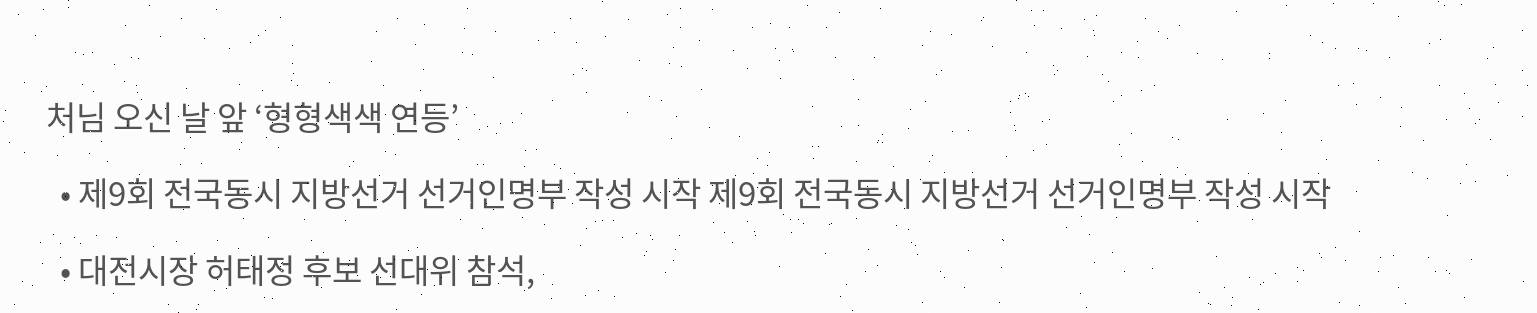처님 오신 날 앞 ‘형형색색 연등’

  • 제9회 전국동시 지방선거 선거인명부 작성 시작 제9회 전국동시 지방선거 선거인명부 작성 시작

  • 대전시장 허태정 후보 선대위 참석,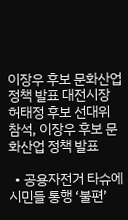이장우 후보 문화산업 정책 발표 대전시장 허태정 후보 선대위 참석, 이장우 후보 문화산업 정책 발표

  • 공용자전거 타슈에 시민들 통행 ‘불편’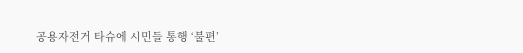공용자전거 타슈에 시민들 통행 ‘불편’